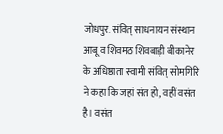जोधपुर. संवित् साधनायन संस्थान आबू व शिवमठ शिवबाड़ी बीकानेर के अधिष्ठाता स्वामी संवित् सोमगिरि ने कहा कि जहां संत हो, वहीं वसंत है। वसंत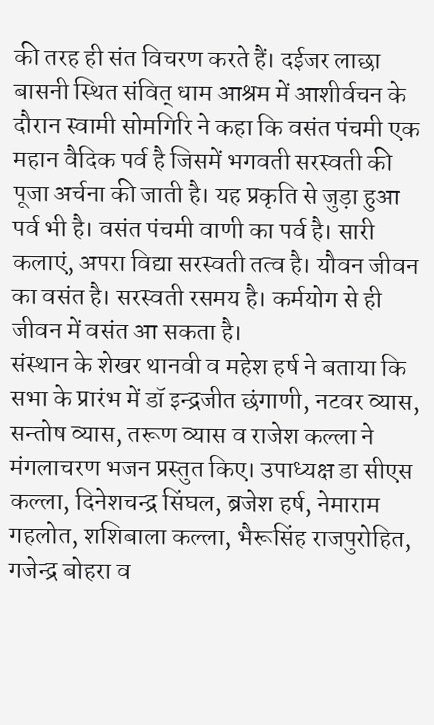की तरह ही संत विचरण करते हैं। दईजर लाछा बासनी स्थित संवित् धाम आश्रम में आशीर्वचन के दौरान स्वामी सोमगिरि ने कहा कि वसंत पंचमी एक महान वैदिक पर्व है जिसमें भगवती सरस्वती की पूजा अर्चना की जाती है। यह प्रकृति से जुड़ा हुआ पर्व भी है। वसंत पंचमी वाणी का पर्व है। सारी कलाएं, अपरा विद्या सरस्वती तत्व है। यौवन जीवन का वसंत है। सरस्वती रसमय है। कर्मयोग से ही जीवन में वसंत आ सकता है।
संस्थान के शेखर थानवी व महेश हर्ष ने बताया कि सभा के प्रारंभ में डॉ इन्द्रजीत छंगाणी, नटवर व्यास, सन्तोष व्यास, तरूण व्यास व राजेश कल्ला ने मंगलाचरण भजन प्रस्तुत किए। उपाध्यक्ष डा सीएस कल्ला, दिनेशचन्द्र सिंघल, ब्रजेश हर्ष, नेमाराम गहलोत, शशिबाला कल्ला, भैरूसिंह राजपुरोहित, गजेन्द्र बोहरा व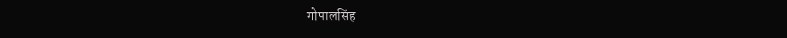गोपालसिंह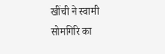खींची ने स्वामी सोमगिरि का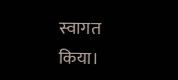स्वागत किया।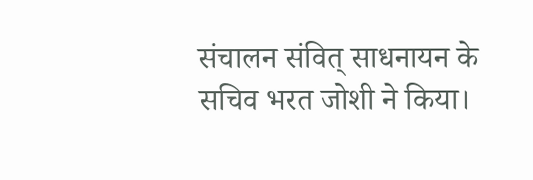संचालन संवित् साधनायन के सचिव भरत जोशी ने किया।